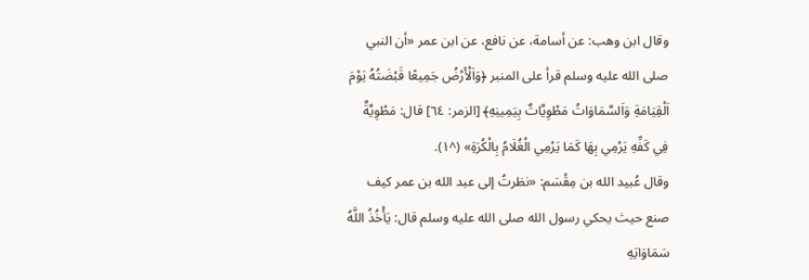وقال ابن وهب: عن أسامة، عن نافع، عن ابن عمر «أن النبي صلى الله عليه وسلم قرأ على المنبر ﴿وَاَلْأَرْضُ جَمِيعًا قَبْضَتُهُ يَوْمَ اَلْقِيَامَةِ وَاَلسَّمَاوَاتُ مَطْوِيَّاتٌ بِيَمِينِهِ﴾ [الزمر: ٦٤] قال: مَطْوِيَّةٌ فِي كَفِّهِ يَرْمِي بِهَا كَمَا يَرْمِي الْغُلَامُ بِالْكُرَةِ» (^١).
وقال عُبيد الله بن مِقْسَم: «نظرتُ إلى عبد الله بن عمر كيف صنع حيث يحكي رسول الله صلى الله عليه وسلم قال: يَأْخُذُ اللَّهُ سَمَاوَاتِهِ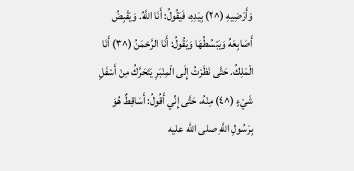وَأَرَضِيهِ (^٢) بِيَدِهِ، فَيَقُولُ: أَنَا اللَّهُ. وَيَقْبِضُ أَصَابِعَهُ وَيَبْسُطُهَا وَيَقُولُ: أَنَا الرَّحْمَنُ (^٣) أَنَا الْمَلِكُ. حَتَّى نَظَرْتُ إِلَى الْمِنْبَرِ يَتَحَرَّكُ مِنْ أَسْفَلِ شَيْءٍ (^٤) مِنْهُ، حَتَّى إِنِّي أَقُولُ: أَسَاقِطٌ هُوَ بِرَسُولِ اللَّهِ صلى الله عليه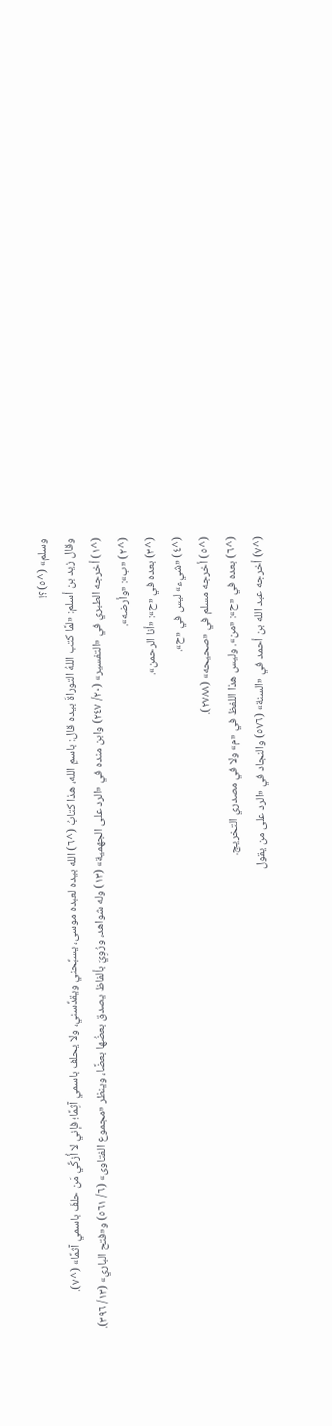وسلم» (^٥)؟!
وقال زيد بن أسلم: «لمَّا كتب اللهُ التوراةَ بيده قال: باسمِ الله، هذا كتابُ (^٦) الله بيده لعبده موسى، يسبِّحني ويقدِّسني، ولا يحلف باسمي آثِمًا؛ فإني لا أُزكِّي مَن حلفَ باسمي آثمًا» (^٧).
(^١) أخرجه الطبري في «التفسير» (٢٠/ ٢٤٧) وابن منده في «الرد على الجهمية» (١٣) وله شواهد، ورُوِيَ بألفاظ يصدق بعضُها بعضًا، وينظر «مجموع الفتاوى» (٦/ ٥٦١) و«فتح الباري» (١٣/ ٣٩٦).
(^٢) «ب»: «وأرضه».
(^٣) بعده في «ح»: «أنا الرحمن».
(^٤) «شيء» ليس في «ح».
(^٥) أخرجه مسلم في «صحيحه» (٢٧٨٨).
(^٦) بعده في «ح»: «من». وليس هذا اللفظ في «م» ولا في مصدري التخريج.
(^٧) أخرجه عبد الله بن أحمد في «السنة» (٥٧٦) والنجاد في «الرد على من يقول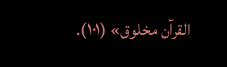القرآن مخلوق» (١٠١).